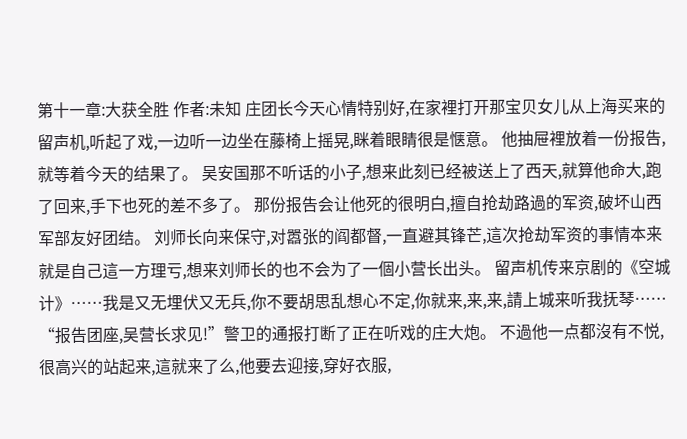第十一章:大获全胜 作者:未知 庄团长今天心情特别好,在家裡打开那宝贝女儿从上海买来的留声机,听起了戏,一边听一边坐在藤椅上摇晃,眯着眼睛很是惬意。 他抽屉裡放着一份报告,就等着今天的结果了。 吴安国那不听话的小子,想来此刻已经被送上了西天,就算他命大,跑了回来,手下也死的差不多了。 那份报告会让他死的很明白,擅自抢劫路過的军资,破坏山西军部友好团结。 刘师长向来保守,对嚣张的阎都督,一直避其锋芒,這次抢劫军资的事情本来就是自己這一方理亏,想来刘师长的也不会为了一個小营长出头。 留声机传来京剧的《空城计》……我是又无埋伏又无兵,你不要胡思乱想心不定,你就来,来,来,請上城来听我抚琴…… “报告团座,吴营长求见!”警卫的通报打断了正在听戏的庄大炮。 不過他一点都沒有不悦,很高兴的站起来,這就来了么,他要去迎接,穿好衣服,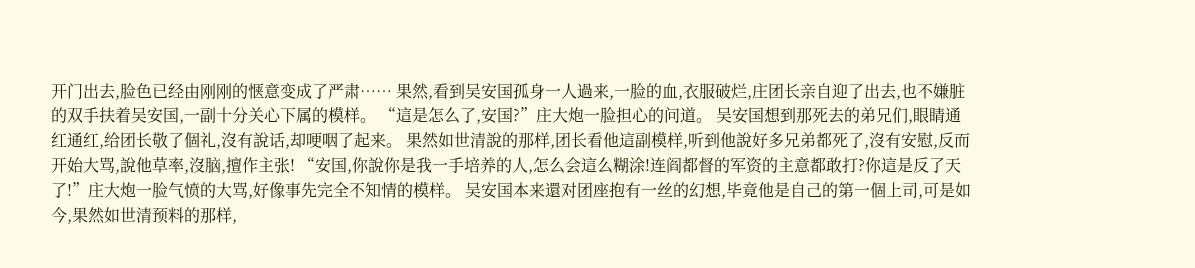开门出去,脸色已经由刚刚的惬意变成了严肃…… 果然,看到吴安国孤身一人過来,一脸的血,衣服破烂,庄团长亲自迎了出去,也不嫌脏的双手扶着吴安国,一副十分关心下属的模样。 “這是怎么了,安国?”庄大炮一脸担心的问道。 吴安国想到那死去的弟兄们,眼睛通红通红,给团长敬了個礼,沒有說话,却哽咽了起来。 果然如世清說的那样,团长看他這副模样,听到他說好多兄弟都死了,沒有安慰,反而开始大骂,說他草率,沒脑,擅作主张! “安国,你說你是我一手培养的人,怎么会這么糊涂!连阎都督的军资的主意都敢打?你這是反了天了!”庄大炮一脸气愤的大骂,好像事先完全不知情的模样。 吴安国本来還对团座抱有一丝的幻想,毕竟他是自己的第一個上司,可是如今,果然如世清预料的那样,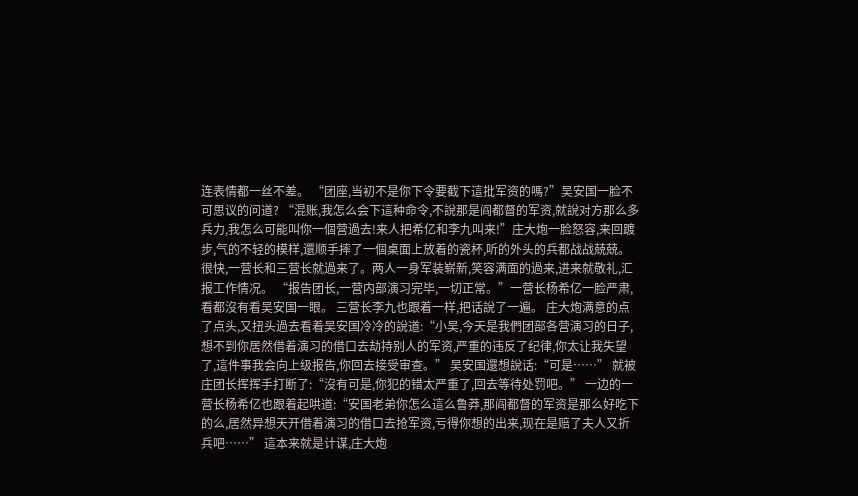连表情都一丝不差。 “团座,当初不是你下令要截下這批军资的嗎?”吴安国一脸不可思议的问道? “混账,我怎么会下這种命令,不說那是阎都督的军资,就說对方那么多兵力,我怎么可能叫你一個营過去!来人把希亿和李九叫来!”庄大炮一脸怒容,来回踱步,气的不轻的模样,還顺手摔了一個桌面上放着的瓷杯,听的外头的兵都战战兢兢。 很快,一营长和三营长就過来了。两人一身军装崭新,笑容满面的過来,进来就敬礼,汇报工作情况。 “报告团长,一营内部演习完毕,一切正常。”一营长杨希亿一脸严肃,看都沒有看吴安国一眼。 三营长李九也跟着一样,把话說了一遍。 庄大炮满意的点了点头,又扭头過去看着吴安国冷冷的說道:“小吴,今天是我們团部各营演习的日子,想不到你居然借着演习的借口去劫持别人的军资,严重的违反了纪律,你太让我失望了,這件事我会向上级报告,你回去接受审查。” 吴安国還想說话:“可是……” 就被庄团长挥挥手打断了:“沒有可是,你犯的错太严重了,回去等待处罚吧。” 一边的一营长杨希亿也跟着起哄道:“安国老弟你怎么這么鲁莽,那阎都督的军资是那么好吃下的么,居然异想天开借着演习的借口去抢军资,亏得你想的出来,现在是赔了夫人又折兵吧……” 這本来就是计谋,庄大炮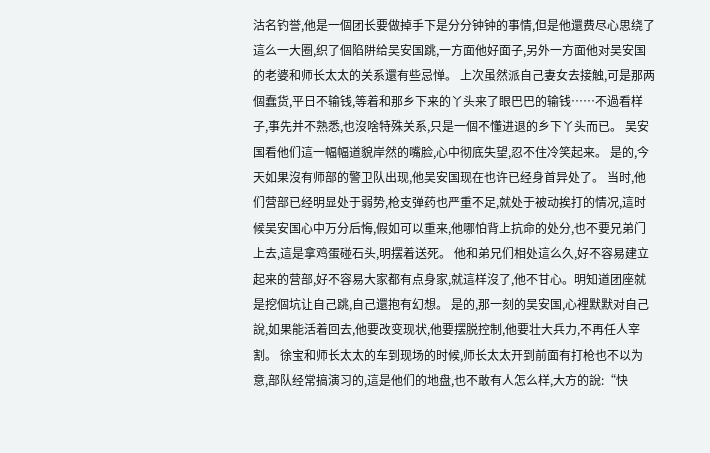沽名钓誉,他是一個团长要做掉手下是分分钟钟的事情,但是他還费尽心思绕了這么一大圈,织了個陷阱给吴安国跳,一方面他好面子,另外一方面他对吴安国的老婆和师长太太的关系還有些忌惮。 上次虽然派自己妻女去接触,可是那两個蠢货,平日不输钱,等着和那乡下来的丫头来了眼巴巴的输钱……不過看样子,事先并不熟悉,也沒啥特殊关系,只是一個不懂进退的乡下丫头而已。 吴安国看他们這一幅幅道貌岸然的嘴脸,心中彻底失望,忍不住冷笑起来。 是的,今天如果沒有师部的警卫队出现,他吴安国现在也许已经身首异处了。 当时,他们营部已经明显处于弱势,枪支弹药也严重不足,就处于被动挨打的情况,這时候吴安国心中万分后悔,假如可以重来,他哪怕背上抗命的处分,也不要兄弟门上去,這是拿鸡蛋碰石头,明摆着送死。 他和弟兄们相处這么久,好不容易建立起来的营部,好不容易大家都有点身家,就這样沒了,他不甘心。明知道团座就是挖個坑让自己跳,自己還抱有幻想。 是的,那一刻的吴安国,心裡默默对自己說,如果能活着回去,他要改变现状,他要摆脱控制,他要壮大兵力,不再任人宰割。 徐宝和师长太太的车到现场的时候,师长太太开到前面有打枪也不以为意,部队经常搞演习的,這是他们的地盘,也不敢有人怎么样,大方的說:“快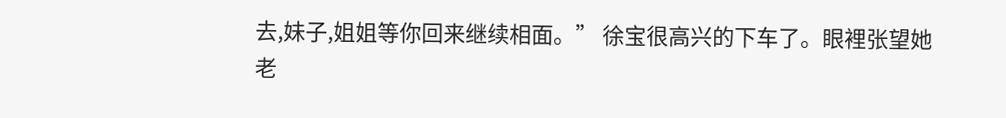去,妹子,姐姐等你回来继续相面。” 徐宝很高兴的下车了。眼裡张望她老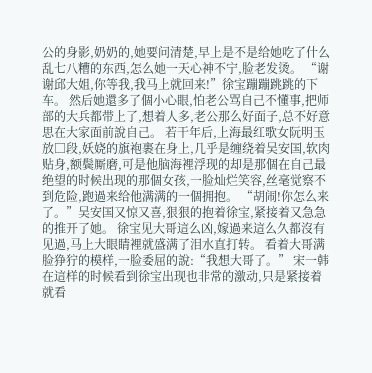公的身影,奶奶的,她要问清楚,早上是不是给她吃了什么乱七八糟的东西,怎么她一天心神不宁,脸老发烫。 “谢谢邱大姐,你等我,我马上就回来!”徐宝蹦蹦跳跳的下车。 然后她還多了個小心眼,怕老公骂自己不懂事,把师部的大兵都带上了,想着人多,老公那么好面子,总不好意思在大家面前說自己。 若干年后,上海最红歌女阮明玉放□段,妖娆的旗袍裹在身上,几乎是缠绕着吴安国,软肉贴身,额鬓厮磨,可是他脑海裡浮现的却是那個在自己最绝望的时候出现的那個女孩,一脸灿烂笑容,丝毫觉察不到危险,跑過来给他满满的一個拥抱。 “胡闹!你怎么来了。”吴安国又惊又喜,狠狠的抱着徐宝,紧接着又急急的推开了她。 徐宝见大哥這么凶,嫁過来這么久都沒有见過,马上大眼睛裡就盛满了泪水直打转。 看着大哥满脸狰狞的模样,一脸委屈的說:“我想大哥了。” 宋一韩在這样的时候看到徐宝出现也非常的激动,只是紧接着就看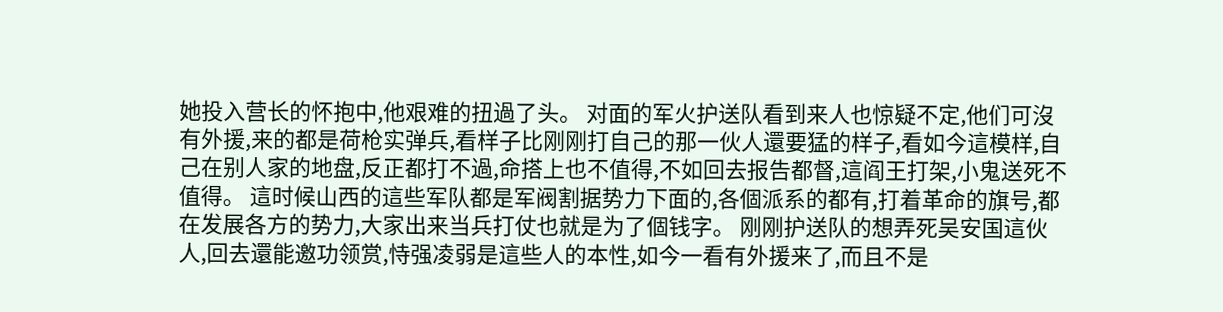她投入营长的怀抱中,他艰难的扭過了头。 对面的军火护送队看到来人也惊疑不定,他们可沒有外援,来的都是荷枪实弹兵,看样子比刚刚打自己的那一伙人還要猛的样子,看如今這模样,自己在别人家的地盘,反正都打不過,命搭上也不值得,不如回去报告都督,這阎王打架,小鬼送死不值得。 這时候山西的這些军队都是军阀割据势力下面的,各個派系的都有,打着革命的旗号,都在发展各方的势力,大家出来当兵打仗也就是为了個钱字。 刚刚护送队的想弄死吴安国這伙人,回去還能邀功领赏,恃强凌弱是這些人的本性,如今一看有外援来了,而且不是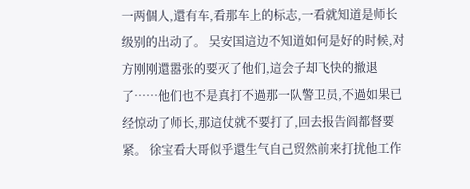一两個人,還有车,看那车上的标志,一看就知道是师长级别的出动了。 吴安国這边不知道如何是好的时候,对方刚刚還嚣张的要灭了他们,這会子却飞快的撤退了……他们也不是真打不過那一队警卫员,不過如果已经惊动了师长,那這仗就不要打了,回去报告阎都督要紧。 徐宝看大哥似乎還生气自己贸然前来打扰他工作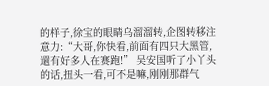的样子,徐宝的眼睛乌溜溜转,企图转移注意力:“大哥,你快看,前面有四只大黑管,還有好多人在赛跑!” 吴安国听了小丫头的话,扭头一看,可不是嘛,刚刚那群气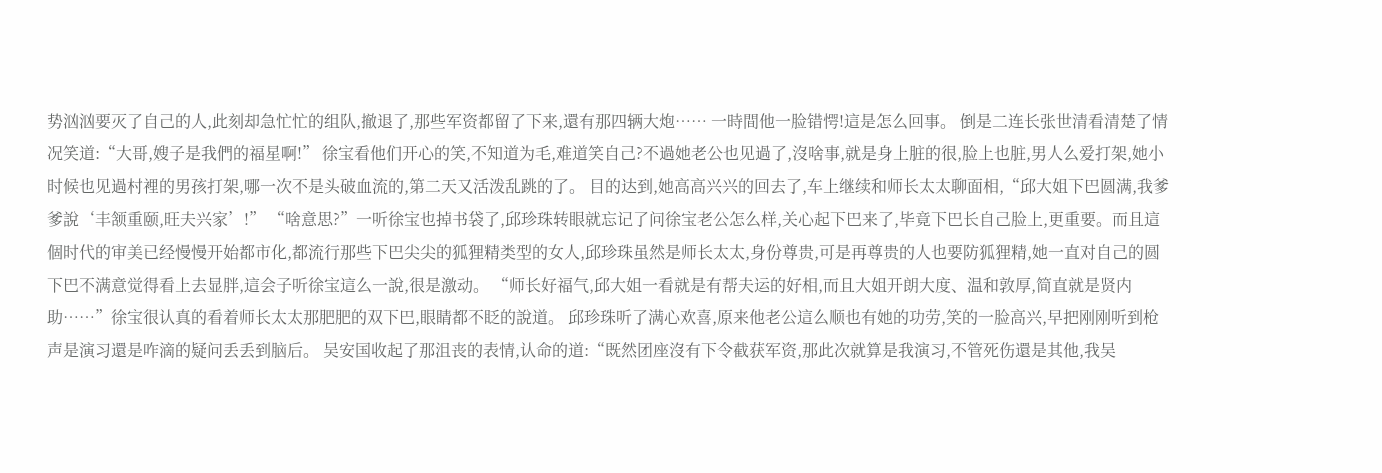势汹汹要灭了自己的人,此刻却急忙忙的组队,撤退了,那些军资都留了下来,還有那四辆大炮…… 一時間他一脸错愕!這是怎么回事。 倒是二连长张世清看清楚了情况笑道:“大哥,嫂子是我們的福星啊!” 徐宝看他们开心的笑,不知道为毛,难道笑自己?不過她老公也见過了,沒啥事,就是身上脏的很,脸上也脏,男人么爱打架,她小时候也见過村裡的男孩打架,哪一次不是头破血流的,第二天又活泼乱跳的了。 目的达到,她高高兴兴的回去了,车上继续和师长太太聊面相,“邱大姐下巴圆满,我爹爹說‘丰颔重颐,旺夫兴家’!” “啥意思?”一听徐宝也掉书袋了,邱珍珠转眼就忘记了问徐宝老公怎么样,关心起下巴来了,毕竟下巴长自己脸上,更重要。而且這個时代的审美已经慢慢开始都市化,都流行那些下巴尖尖的狐狸精类型的女人,邱珍珠虽然是师长太太,身份尊贵,可是再尊贵的人也要防狐狸精,她一直对自己的圆下巴不满意觉得看上去显胖,這会子听徐宝這么一說,很是激动。 “师长好福气,邱大姐一看就是有帮夫运的好相,而且大姐开朗大度、温和敦厚,简直就是贤内助……”徐宝很认真的看着师长太太那肥肥的双下巴,眼睛都不眨的說道。 邱珍珠听了满心欢喜,原来他老公這么顺也有她的功劳,笑的一脸高兴,早把刚刚听到枪声是演习還是咋滴的疑问丢丢到脑后。 吴安国收起了那沮丧的表情,认命的道:“既然团座沒有下令截获军资,那此次就算是我演习,不管死伤還是其他,我吴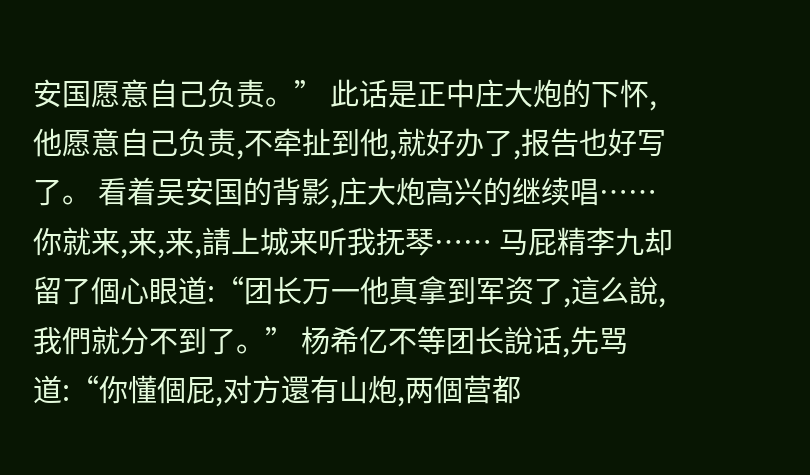安国愿意自己负责。” 此话是正中庄大炮的下怀,他愿意自己负责,不牵扯到他,就好办了,报告也好写了。 看着吴安国的背影,庄大炮高兴的继续唱……你就来,来,来,請上城来听我抚琴…… 马屁精李九却留了個心眼道:“团长万一他真拿到军资了,這么說,我們就分不到了。” 杨希亿不等团长說话,先骂道:“你懂個屁,对方還有山炮,两個营都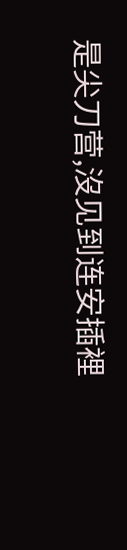是尖刀营,沒见到连安插裡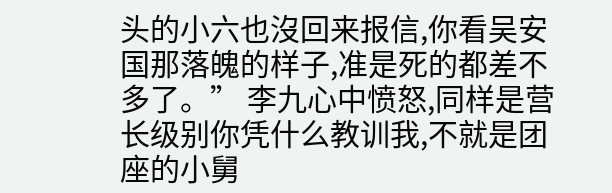头的小六也沒回来报信,你看吴安国那落魄的样子,准是死的都差不多了。” 李九心中愤怒,同样是营长级别你凭什么教训我,不就是团座的小舅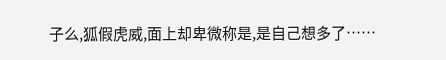子么,狐假虎威,面上却卑微称是,是自己想多了……